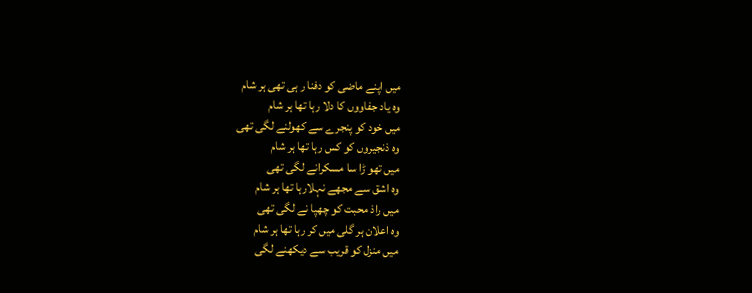میں اپنے ماضی کو دفنا ر ہی تھی ہر شام
وہ یاد جفاووں کا دلا رہا تھا ہر شام
میں خود کو پنجرے سے کھولنے لگی تھی
وہ ذنجیروں کو کس رہا تھا ہر شام
میں تھو ڑا سا مسکرانے لگی تھی
وہ اشق سے مجھے نہلارہا تھا ہر شام
میں راذ محبت کو چھپا نے لگی تھی
وہ اعلان ہر گلی میں کر رہا تھا ہر شام
میں منزل کو قریب سے دیکھنے لگی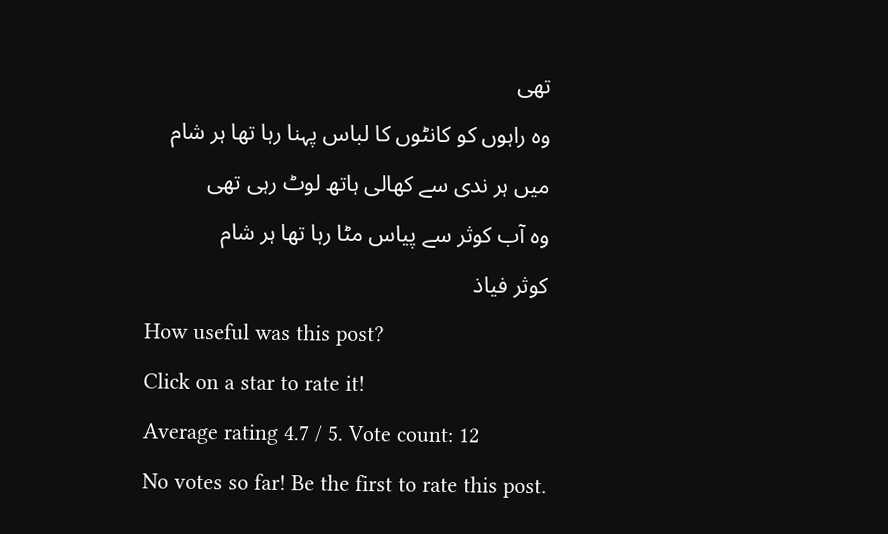تھی
وہ راہوں کو کانٹوں کا لباس پہنا رہا تھا ہر شام
میں ہر ندی سے کھالی ہاتھ لوٹ رہی تھی
وہ آب کوثر سے پیاس مٹا رہا تھا ہر شام
کوثر فیاذ
How useful was this post?
Click on a star to rate it!
Average rating 4.7 / 5. Vote count: 12
No votes so far! Be the first to rate this post.